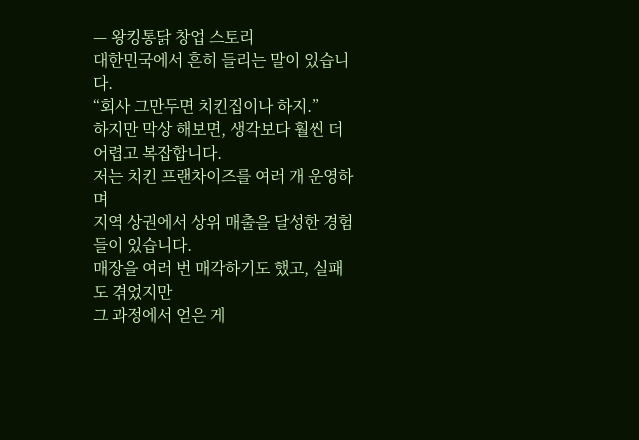— 왕킹통닭 창업 스토리
대한민국에서 흔히 들리는 말이 있습니다.
“회사 그만두면 치킨집이나 하지.”
하지만 막상 해보면, 생각보다 훨씬 더 어렵고 복잡합니다.
저는 치킨 프랜차이즈를 여러 개 운영하며
지역 상권에서 상위 매출을 달성한 경험들이 있습니다.
매장을 여러 번 매각하기도 했고, 실패도 겪었지만
그 과정에서 얻은 게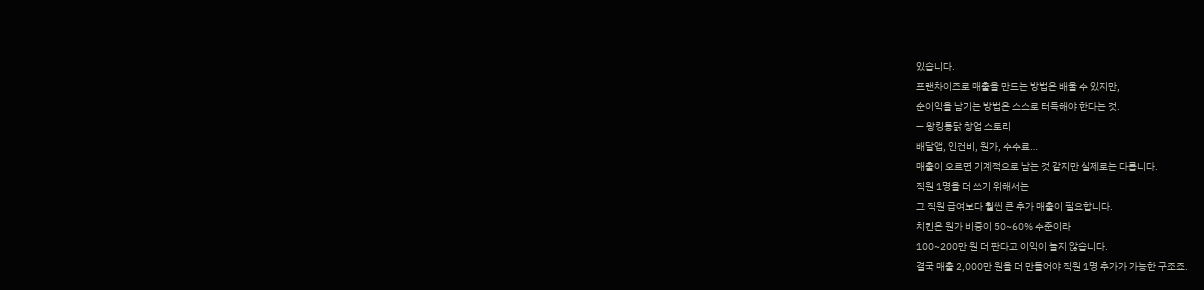있습니다.
프랜차이즈로 매출을 만드는 방법은 배울 수 있지만,
순이익을 남기는 방법은 스스로 터득해야 한다는 것.
— 왕킹통닭 창업 스토리
배달앱, 인건비, 원가, 수수료…
매출이 오르면 기계적으로 남는 것 같지만 실제로는 다릅니다.
직원 1명을 더 쓰기 위해서는
그 직원 급여보다 훨씬 큰 추가 매출이 필요합니다.
치킨은 원가 비중이 50~60% 수준이라
100~200만 원 더 판다고 이익이 늘지 않습니다.
결국 매출 2,000만 원을 더 만들어야 직원 1명 추가가 가능한 구조죠.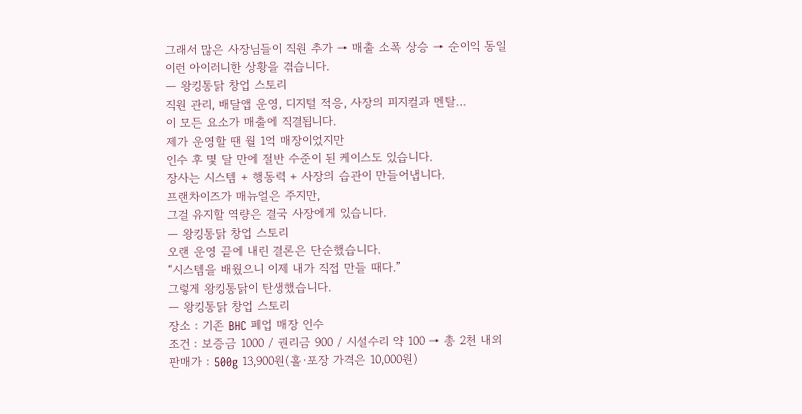그래서 많은 사장님들이 직원 추가 → 매출 소폭 상승 → 순이익 동일
이런 아이러니한 상황을 겪습니다.
— 왕킹통닭 창업 스토리
직원 관리, 배달앱 운영, 디지털 적응, 사장의 피지컬과 멘탈…
이 모든 요소가 매출에 직결됩니다.
제가 운영할 땐 월 1억 매장이었지만
인수 후 몇 달 만에 절반 수준이 된 케이스도 있습니다.
장사는 시스템 + 행동력 + 사장의 습관이 만들어냅니다.
프랜차이즈가 매뉴얼은 주지만,
그걸 유지할 역량은 결국 사장에게 있습니다.
— 왕킹통닭 창업 스토리
오랜 운영 끝에 내린 결론은 단순했습니다.
“시스템을 배웠으니 이제 내가 직접 만들 때다.”
그렇게 왕킹통닭이 탄생했습니다.
— 왕킹통닭 창업 스토리
장소 : 기존 BHC 폐업 매장 인수
조건 : 보증금 1000 / 권리금 900 / 시설수리 약 100 → 총 2천 내외
판매가 : 500g 13,900원(홀·포장 가격은 10,000원)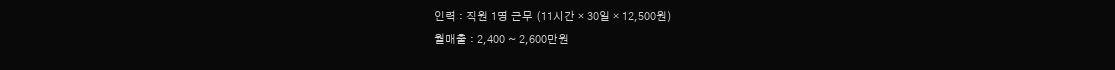인력 : 직원 1명 근무 (11시간 × 30일 × 12,500원)
월매출 : 2,400 ~ 2,600만원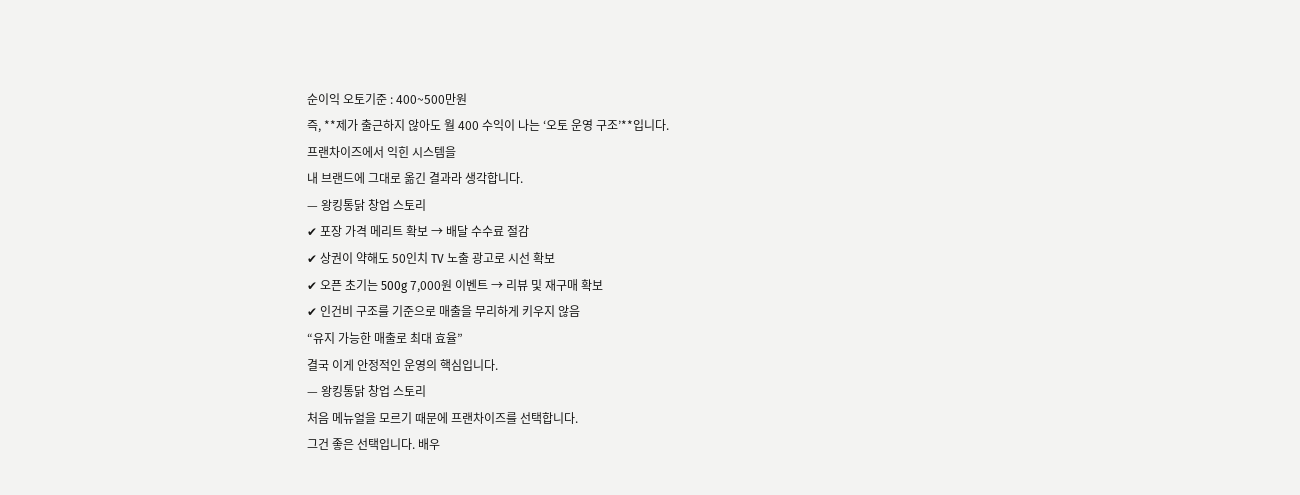순이익 오토기준 : 400~500만원
즉, **제가 출근하지 않아도 월 400 수익이 나는 ‘오토 운영 구조’**입니다.
프랜차이즈에서 익힌 시스템을
내 브랜드에 그대로 옮긴 결과라 생각합니다.
— 왕킹통닭 창업 스토리
✔ 포장 가격 메리트 확보 → 배달 수수료 절감
✔ 상권이 약해도 50인치 TV 노출 광고로 시선 확보
✔ 오픈 초기는 500g 7,000원 이벤트 → 리뷰 및 재구매 확보
✔ 인건비 구조를 기준으로 매출을 무리하게 키우지 않음
“유지 가능한 매출로 최대 효율”
결국 이게 안정적인 운영의 핵심입니다.
— 왕킹통닭 창업 스토리
처음 메뉴얼을 모르기 때문에 프랜차이즈를 선택합니다.
그건 좋은 선택입니다. 배우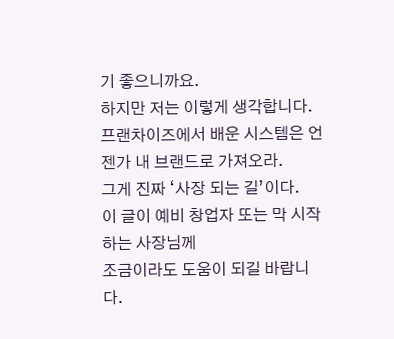기 좋으니까요.
하지만 저는 이렇게 생각합니다.
프랜차이즈에서 배운 시스템은 언젠가 내 브랜드로 가져오라.
그게 진짜 ‘사장 되는 길’이다.
이 글이 예비 창업자 또는 막 시작하는 사장님께
조금이라도 도움이 되길 바랍니다.